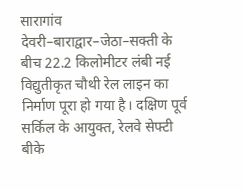सारागांव देवरी–बाराद्वार–जेठा–सक्ती के बीच 22.2 किलोमीटर लंबी नई विद्युतीकृत चौथी रेल लाइन का निर्माण पूरा हो गया है। दक्षिण पूर्व सर्किल के आयुक्त, रेलवे सेफ्टी बीके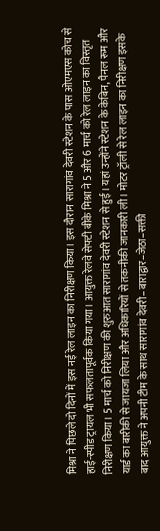मिश्रा ने पिछले दो दिनों में इस नई रेल लाइन का निरीक्षण किया। इस दौरान सारागांव देवरी स्टेशन के पास ओएमएस कोच से हाई-स्पीड ट्रायल भी सफलतापूर्वक किया गया। आयुक्त रेलवे सेफ्टी बीके मिश्रा ने 5 और 6 मार्च को रेल लाइन का विस्तृत निरीक्षण किया। 5 मार्च को निरीक्षण की शुरुआत सारागांव देवरी स्टेशन से हुई। यहां उन्होंने स्टेशन के केबिन, पैनल रूम और यार्ड का बारीकी से जायजा लिया और अधिकारियों से तकनीकी जानकारी ली। मोटर ट्रॉली से रेल लाइन का निरीक्षण इसके बाद आयुक्त ने अपनी टीम के साथ सारागांव देवरी–बाराद्वार–जेठा–सक्ती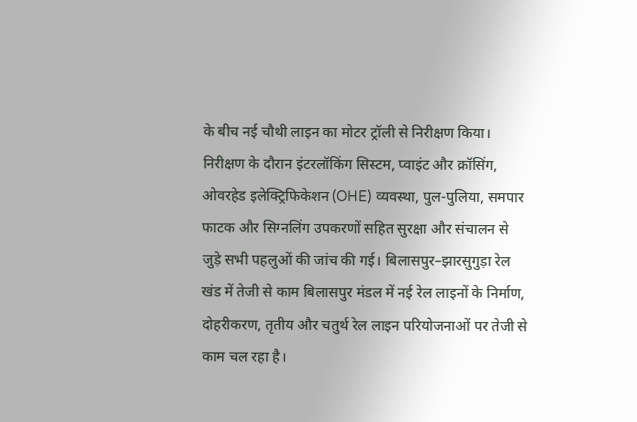के बीच नई चौथी लाइन का मोटर ट्रॉली से निरीक्षण किया। निरीक्षण के दौरान इंटरलॉकिंग सिस्टम, प्वाइंट और क्रॉसिंग, ओवरहेड इलेक्ट्रिफिकेशन (OHE) व्यवस्था, पुल-पुलिया, समपार फाटक और सिग्नलिंग उपकरणों सहित सुरक्षा और संचालन से जुड़े सभी पहलुओं की जांच की गई। बिलासपुर–झारसुगुड़ा रेल खंड में तेजी से काम बिलासपुर मंडल में नई रेल लाइनों के निर्माण, दोहरीकरण, तृतीय और चतुर्थ रेल लाइन परियोजनाओं पर तेजी से काम चल रहा है।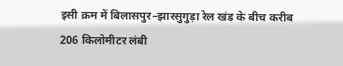इसी क्रम में बिलासपुर–झारसुगुड़ा रेल खंड के बीच करीब 206 किलोमीटर लंबी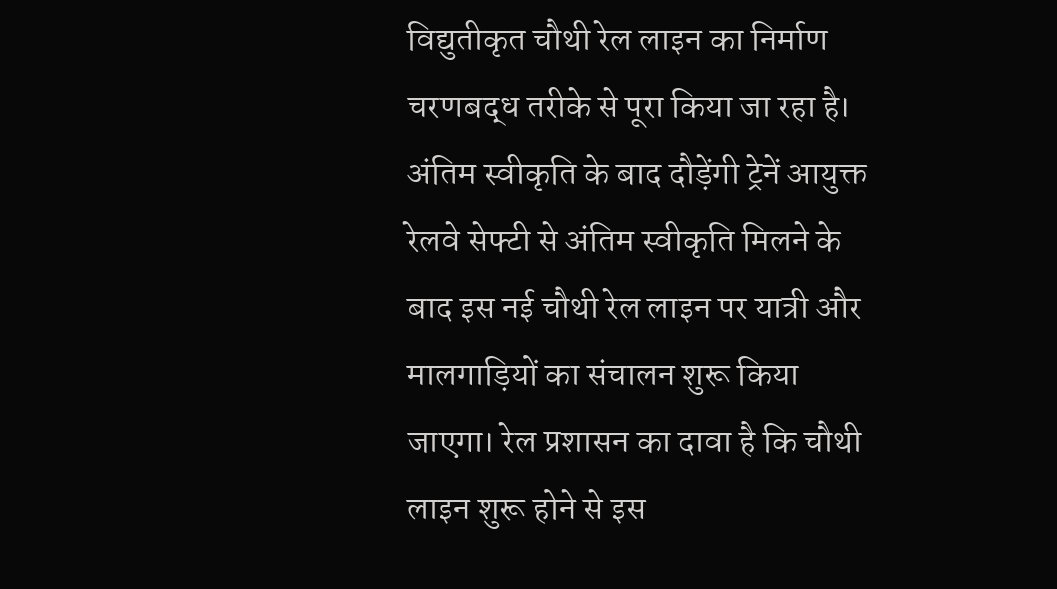विद्युतीकृत चौथी रेल लाइन का निर्माण चरणबद्ध तरीके से पूरा किया जा रहा है। अंतिम स्वीकृति के बाद दौड़ेंगी ट्रेनें आयुक्त रेलवे सेफ्टी से अंतिम स्वीकृति मिलने के बाद इस नई चौथी रेल लाइन पर यात्री और मालगाड़ियों का संचालन शुरू किया जाएगा। रेल प्रशासन का दावा है कि चौथी लाइन शुरू होने से इस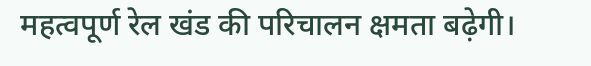महत्वपूर्ण रेल खंड की परिचालन क्षमता बढ़ेगी।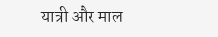यात्री और माल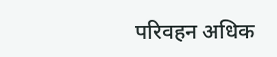परिवहन अधिक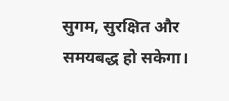सुगम, सुरक्षित और समयबद्ध हो सकेगा।